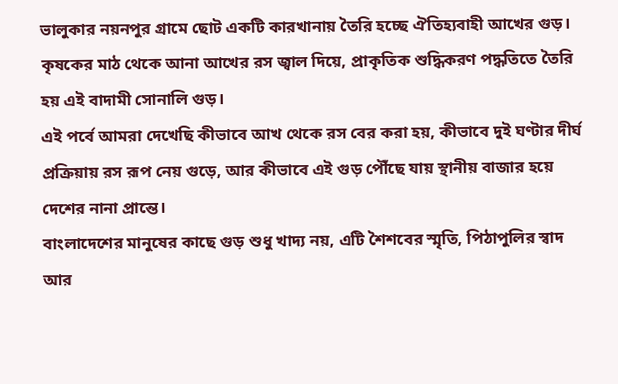ভালুকার নয়নপুর গ্রামে ছোট একটি কারখানায় তৈরি হচ্ছে ঐতিহ্যবাহী আখের গুড়। কৃষকের মাঠ থেকে আনা আখের রস জ্বাল দিয়ে, প্রাকৃতিক শুদ্ধিকরণ পদ্ধতিতে তৈরি হয় এই বাদামী সোনালি গুড়।
এই পর্বে আমরা দেখেছি কীভাবে আখ থেকে রস বের করা হয়, কীভাবে দুই ঘণ্টার দীর্ঘ প্রক্রিয়ায় রস রূপ নেয় গুড়ে, আর কীভাবে এই গুড় পৌঁছে যায় স্থানীয় বাজার হয়ে দেশের নানা প্রান্তে।
বাংলাদেশের মানুষের কাছে গুড় শুধু খাদ্য নয়, এটি শৈশবের স্মৃতি, পিঠাপুলির স্বাদ আর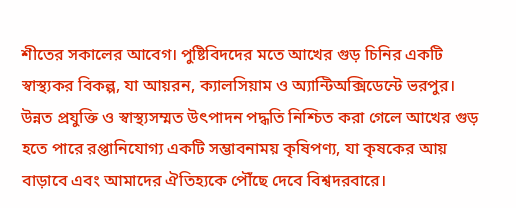শীতের সকালের আবেগ। পুষ্টিবিদদের মতে আখের গুড় চিনির একটি স্বাস্থ্যকর বিকল্প, যা আয়রন, ক্যালসিয়াম ও অ্যান্টিঅক্সিডেন্টে ভরপুর।
উন্নত প্রযুক্তি ও স্বাস্থ্যসম্মত উৎপাদন পদ্ধতি নিশ্চিত করা গেলে আখের গুড় হতে পারে রপ্তানিযোগ্য একটি সম্ভাবনাময় কৃষিপণ্য, যা কৃষকের আয় বাড়াবে এবং আমাদের ঐতিহ্যকে পৌঁছে দেবে বিশ্বদরবারে।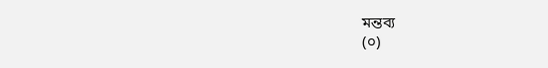মন্তব্য
(০)